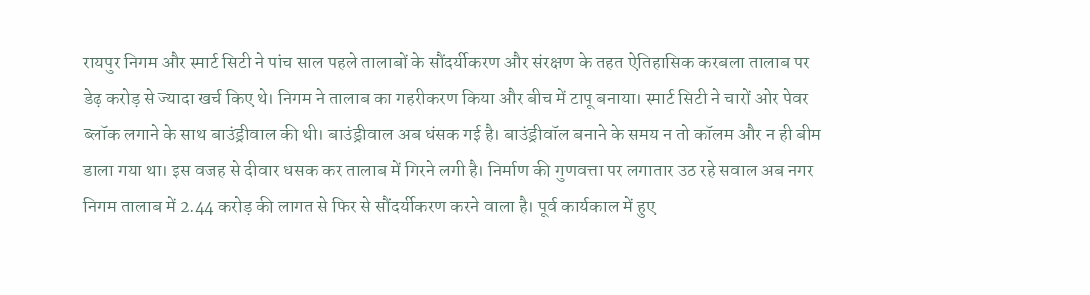रायपुर निगम और स्मार्ट सिटी ने पांच साल पहले तालाबों के सौंदर्यीकरण और संरक्षण के तहत ऐतिहासिक करबला तालाब पर डेढ़ करोड़ से ज्यादा खर्च किए थे। निगम ने तालाब का गहरीकरण किया और बीच में टापू बनाया। स्मार्ट सिटी ने चारों ओर पेवर ब्लॉक लगाने के साथ बाउंड्रीवाल की थी। बाउंड्रीवाल अब धंसक गई है। बाउंड्रीवॉल बनाने के समय न तो कॉलम और न ही बीम डाला गया था। इस वजह से दीवार धसक कर तालाब में गिरने लगी है। निर्माण की गुणवत्ता पर लगातार उठ रहे सवाल अब नगर निगम तालाब में 2.44 करोड़ की लागत से फिर से सौंदर्यीकरण करने वाला है। पूर्व कार्यकाल में हुए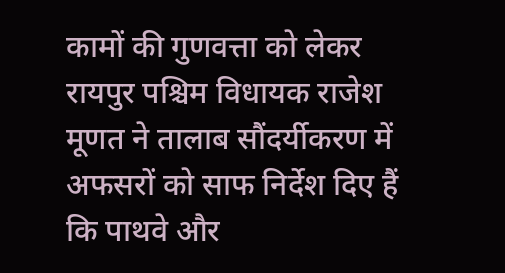कामों की गुणवत्ता को लेकर रायपुर पश्चिम विधायक राजेश मूणत ने तालाब सौंदर्यीकरण में अफसरों को साफ निर्देश दिए हैं कि पाथवे और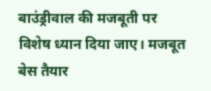बाउंड्रीवाल की मजबूती पर विशेष ध्यान दिया जाए। मजबूत बेस तैयार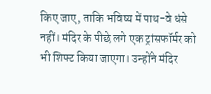किए जाए, ताकि भविष्य में पाथ-वे धंसे नहीं। मंदिर के पीछे लगे एक ट्रांसफॉर्मर को भी शिफ्ट किया जाएगा। उन्होंने मंदिर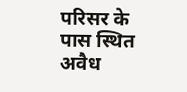परिसर के पास स्थित अवैध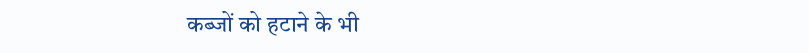कब्जों को हटाने के भी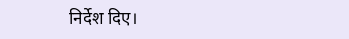निर्देश दिए।